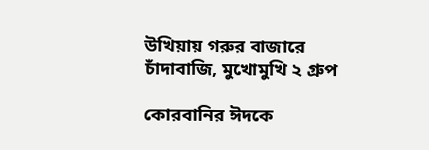উখিয়ায় গরুর বাজারে চাঁদাবাজি, মুখোমুখি ২ গ্রুপ

কোরবানির ঈদকে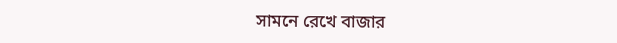সামনে রেখে বাজার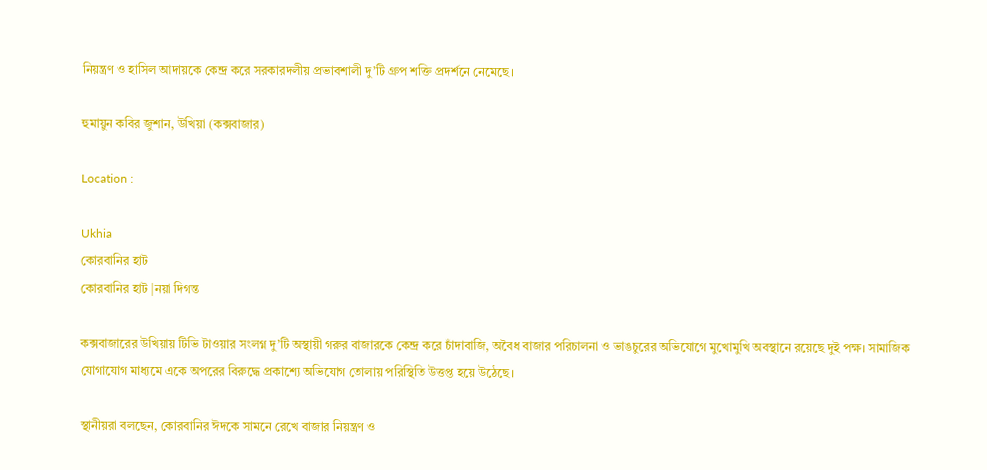নিয়ন্ত্রণ ও হাসিল আদায়কে কেন্দ্র করে সরকারদলীয় প্রভাবশালী দু’টি গ্রুপ শক্তি প্রদর্শনে নেমেছে।

হুমায়ুন কবির জুশান, উখিয়া (কক্সবাজার)

Location :

Ukhia
কোরবানির হাট
কোরবানির হাট |নয়া দিগন্ত

কক্সবাজারের উখিয়ায় টিভি টাওয়ার সংলগ্ন দু’টি অস্থায়ী গরুর বাজারকে কেন্দ্র করে চাঁদাবাজি, অবৈধ বাজার পরিচালনা ও ভাঙচুরের অভিযোগে মুখোমুখি অবস্থানে রয়েছে দুই পক্ষ। সামাজিক যোগাযোগ মাধ্যমে একে অপরের বিরুদ্ধে প্রকাশ্যে অভিযোগ তোলায় পরিস্থিতি উত্তপ্ত হয়ে উঠেছে।

স্থানীয়রা বলছেন, কোরবানির ঈদকে সামনে রেখে বাজার নিয়ন্ত্রণ ও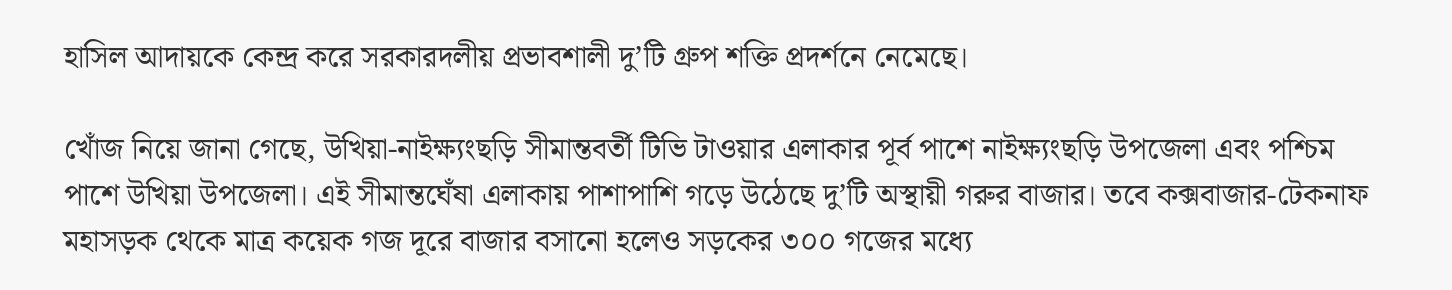হাসিল আদায়কে কেন্দ্র করে সরকারদলীয় প্রভাবশালী দু’টি গ্রুপ শক্তি প্রদর্শনে নেমেছে।

খোঁজ নিয়ে জানা গেছে, উখিয়া-নাইক্ষ্যংছড়ি সীমান্তবর্তী টিভি টাওয়ার এলাকার পূর্ব পাশে নাইক্ষ্যংছড়ি উপজেলা এবং পশ্চিম পাশে উখিয়া উপজেলা। এই সীমান্তঘেঁষা এলাকায় পাশাপাশি গড়ে উঠেছে দু’টি অস্থায়ী গরুর বাজার। তবে কক্সবাজার-টেকনাফ মহাসড়ক থেকে মাত্র কয়েক গজ দূরে বাজার বসানো হলেও সড়কের ৩০০ গজের মধ্যে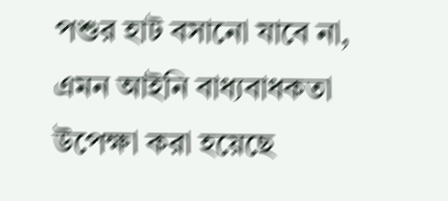পশুর হাট বসানো যাবে না, এমন আইনি বাধ্যবাধকতা উপেক্ষা করা হয়েছে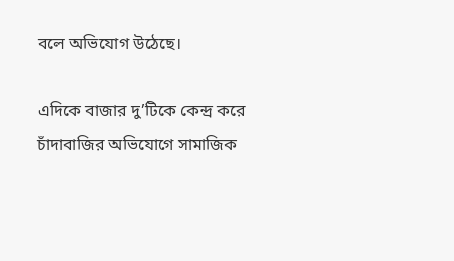বলে অভিযোগ উঠেছে।

এদিকে বাজার দু’টিকে কেন্দ্র করে চাঁদাবাজির অভিযোগে সামাজিক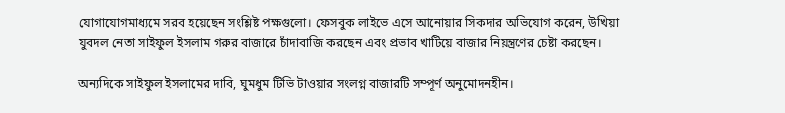যোগাযোগমাধ্যমে সরব হয়েছেন সংশ্লিষ্ট পক্ষগুলো। ফেসবুক লাইভে এসে আনোয়ার সিকদার অভিযোগ করেন, উখিয়া যুবদল নেতা সাইফুল ইসলাম গরুর বাজারে চাঁদাবাজি করছেন এবং প্রভাব খাটিয়ে বাজার নিয়ন্ত্রণের চেষ্টা করছেন।

অন্যদিকে সাইফুল ইসলামের দাবি, ঘুমধুম টিভি টাওয়ার সংলগ্ন বাজারটি সম্পূর্ণ অনুমোদনহীন।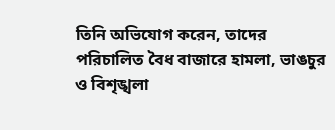তিনি অভিযোগ করেন, তাদের পরিচালিত বৈধ বাজারে হামলা, ভাঙচুর ও বিশৃঙ্খলা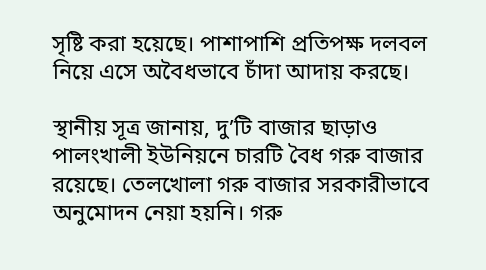সৃষ্টি করা হয়েছে। পাশাপাশি প্রতিপক্ষ দলবল নিয়ে এসে অবৈধভাবে চাঁদা আদায় করছে।

স্থানীয় সূত্র জানায়, দু’টি বাজার ছাড়াও পালংখালী ইউনিয়নে চারটি বৈধ গরু বাজার রয়েছে। তেলখোলা গরু বাজার সরকারীভাবে অনুমোদন নেয়া হয়নি। গরু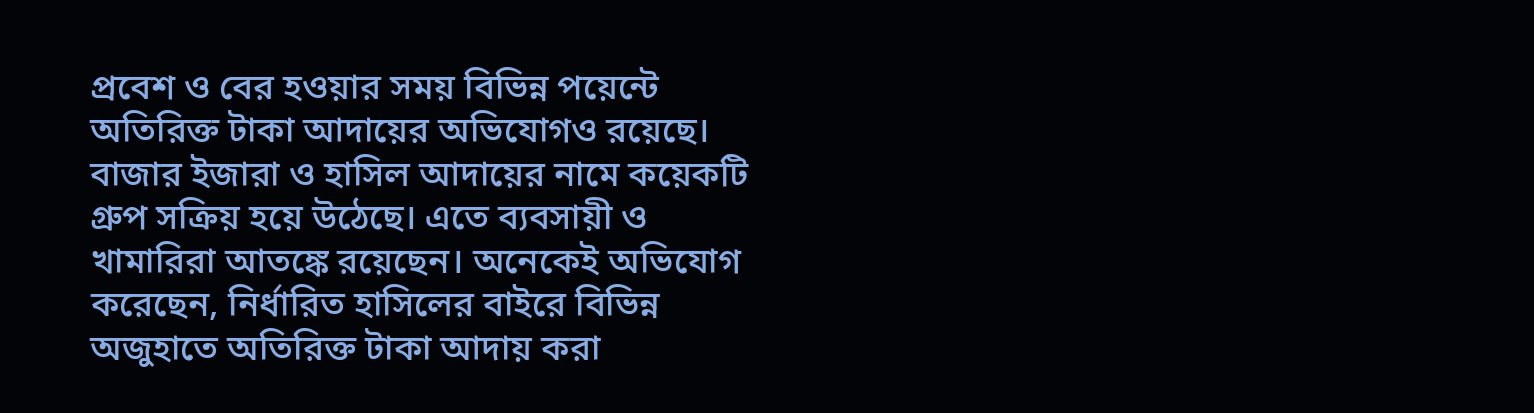প্রবেশ ও বের হওয়ার সময় বিভিন্ন পয়েন্টে অতিরিক্ত টাকা আদায়ের অভিযোগও রয়েছে। বাজার ইজারা ও হাসিল আদায়ের নামে কয়েকটি গ্রুপ সক্রিয় হয়ে উঠেছে। এতে ব্যবসায়ী ও খামারিরা আতঙ্কে রয়েছেন। অনেকেই অভিযোগ করেছেন, নির্ধারিত হাসিলের বাইরে বিভিন্ন অজুহাতে অতিরিক্ত টাকা আদায় করা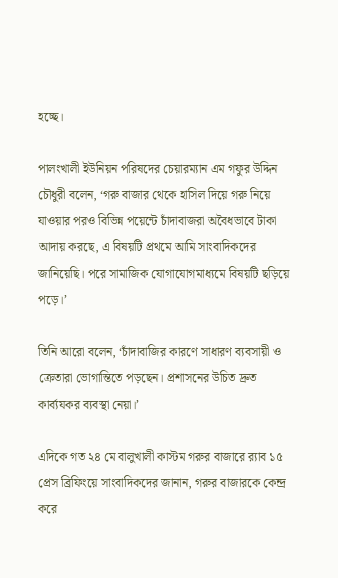হচ্ছে।

পালংখালী ইউনিয়ন পরিষদের চেয়ারম্যান এম গফুর উদ্দিন চৌধুরী বলেন, ‘গরু বাজার থেকে হাসিল দিয়ে গরু নিয়ে যাওয়ার পরও বিভিন্ন পয়েন্টে চাঁদাবাজরা অবৈধভাবে টাকা আদায় করছে, এ বিষয়টি প্রথমে আমি সাংবাদিকদের জানিয়েছি। পরে সামাজিক যোগাযোগমাধ্যমে বিষয়টি ছড়িয়ে পড়ে।’

তিনি আরো বলেন, ‘চাঁদাবাজির কারণে সাধারণ ব্যবসায়ী ও ক্রেতারা ভোগান্তিতে পড়ছেন। প্রশাসনের উচিত দ্রুত কার্ব্যযকর ব্যবস্থা নেয়া।’

এদিকে গত ২৪ মে বালুখালী কাস্টম গরুর বাজারে র‌্যাব ১৫ প্রেস ব্রিফিংয়ে সাংবাদিকদের জানান, গরুর বাজারকে কেন্দ্র করে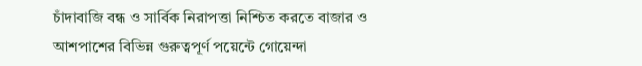চাঁদাবাজি বন্ধ ও সার্বিক নিরাপত্তা নিশ্চিত করতে বাজার ও আশপাশের বিভিন্ন গুরুত্বপূর্ণ পয়েন্টে গোয়েন্দা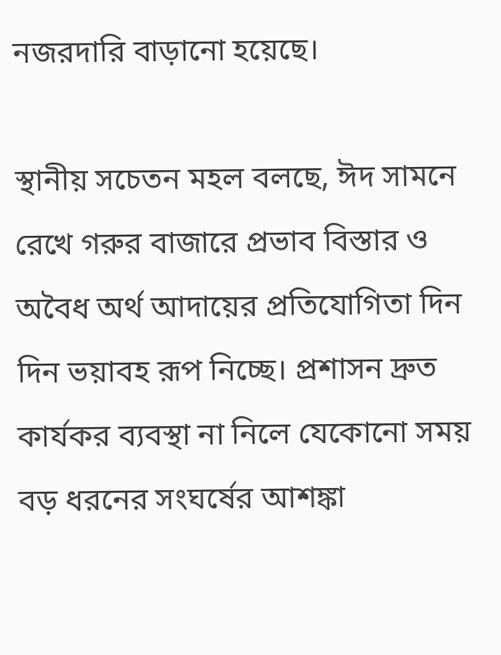নজরদারি বাড়ানো হয়েছে।

স্থানীয় সচেতন মহল বলছে, ঈদ সামনে রেখে গরুর বাজারে প্রভাব বিস্তার ও অবৈধ অর্থ আদায়ের প্রতিযোগিতা দিন দিন ভয়াবহ রূপ নিচ্ছে। প্রশাসন দ্রুত কার্যকর ব্যবস্থা না নিলে যেকোনো সময় বড় ধরনের সংঘর্ষের আশঙ্কা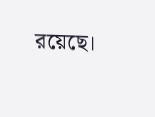রয়েছে।